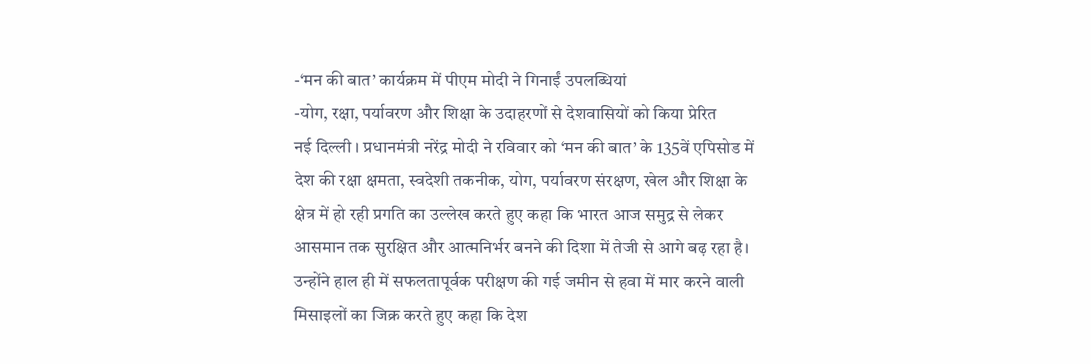-‘मन की बात’ कार्यक्रम में पीएम मोदी ने गिनाईं उपलब्धियां
-योग, रक्षा, पर्यावरण और शिक्षा के उदाहरणों से देशवासियों को किया प्रेरित
नई दिल्ली । प्रधानमंत्री नरेंद्र मोदी ने रविवार को ‘मन की बात’ के 135वें एपिसोड में देश की रक्षा क्षमता, स्वदेशी तकनीक, योग, पर्यावरण संरक्षण, खेल और शिक्षा के क्षेत्र में हो रही प्रगति का उल्लेख करते हुए कहा कि भारत आज समुद्र से लेकर आसमान तक सुरक्षित और आत्मनिर्भर बनने की दिशा में तेजी से आगे बढ़ रहा है। उन्होंने हाल ही में सफलतापूर्वक परीक्षण की गई जमीन से हवा में मार करने वाली मिसाइलों का जिक्र करते हुए कहा कि देश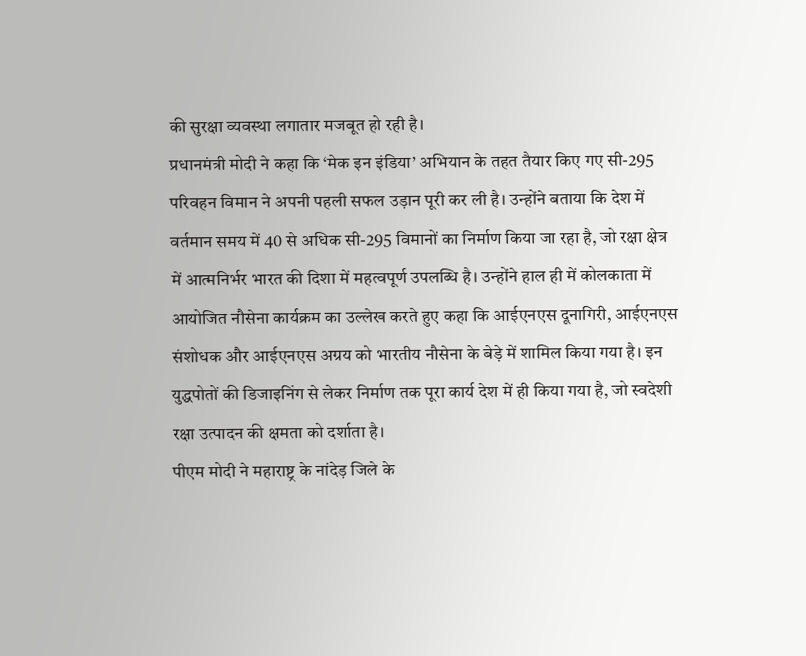की सुरक्षा व्यवस्था लगातार मजबूत हो रही है।
प्रधानमंत्री मोदी ने कहा कि ‘मेक इन इंडिया’ अभियान के तहत तैयार किए गए सी-295 परिवहन विमान ने अपनी पहली सफल उड़ान पूरी कर ली है। उन्होंने बताया कि देश में वर्तमान समय में 40 से अधिक सी-295 विमानों का निर्माण किया जा रहा है, जो रक्षा क्षेत्र में आत्मनिर्भर भारत की दिशा में महत्वपूर्ण उपलब्धि है। उन्होंने हाल ही में कोलकाता में आयोजित नौसेना कार्यक्रम का उल्लेख करते हुए कहा कि आईएनएस दूनागिरी, आईएनएस संशोधक और आईएनएस अग्रय को भारतीय नौसेना के बेड़े में शामिल किया गया है। इन युद्धपोतों की डिजाइनिंग से लेकर निर्माण तक पूरा कार्य देश में ही किया गया है, जो स्वदेशी रक्षा उत्पादन की क्षमता को दर्शाता है।
पीएम मोदी ने महाराष्ट्र के नांदेड़ जिले के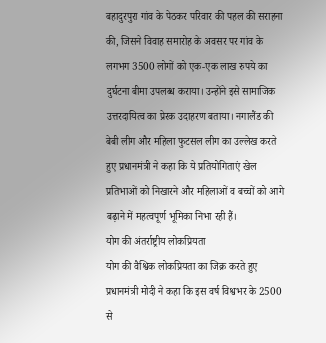बहादुरपुरा गांव के पेठकर परिवार की पहल की सराहना की, जिसने विवाह समारोह के अवसर पर गांव के लगभग 3500 लोगों को एक-एक लाख रुपये का दुर्घटना बीमा उपलब्ध कराया। उन्होंने इसे सामाजिक उत्तरदायित्व का प्रेरक उदाहरण बताया। नगालैंड की बेबी लीग और महिला फुटसल लीग का उल्लेख करते हुए प्रधानमंत्री ने कहा कि ये प्रतियोगिताएं खेल प्रतिभाओं को निखारने और महिलाओं व बच्चों को आगे बढ़ाने में महत्वपूर्ण भूमिका निभा रही हैं।
योग की अंतर्राष्ट्रीय लोकप्रियता
योग की वैश्विक लोकप्रियता का जिक्र करते हुए प्रधानमंत्री मोदी ने कहा कि इस वर्ष विश्वभर के 2500 से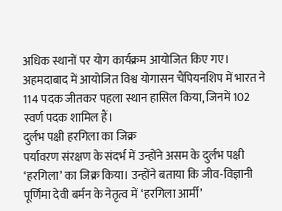अधिक स्थानों पर योग कार्यक्रम आयोजित किए गए। अहमदाबाद में आयोजित विश्व योगासन चैंपियनशिप में भारत ने 114 पदक जीतकर पहला स्थान हासिल किया, जिनमें 102 स्वर्ण पदक शामिल हैं।
दुर्लभ पक्षी हरगिला का जिक्र
पर्यावरण संरक्षण के संदर्भ में उन्होंने असम के दुर्लभ पक्षी ‘हरगिला’ का जिक्र किया। उन्होंने बताया कि जीव-विज्ञानी पूर्णिमा देवी बर्मन के नेतृत्व में ‘हरगिला आर्मी’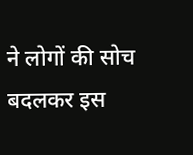ने लोगों की सोच बदलकर इस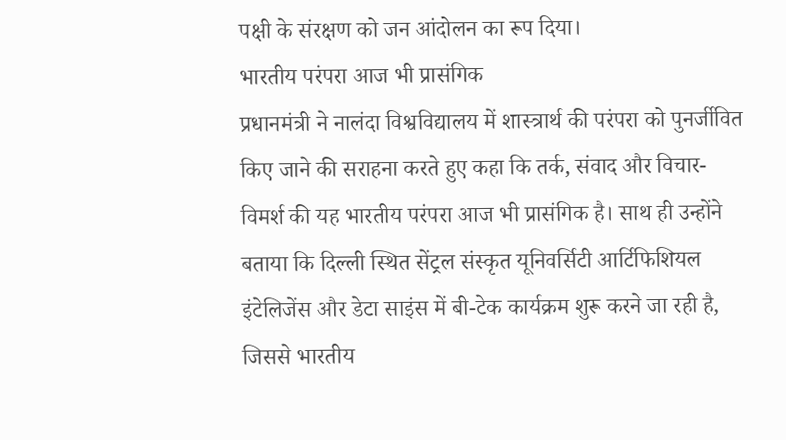पक्षी के संरक्षण को जन आंदोलन का रूप दिया।
भारतीय परंपरा आज भी प्रासंगिक
प्रधानमंत्री ने नालंदा विश्वविद्यालय में शास्त्रार्थ की परंपरा को पुनर्जीवित किए जाने की सराहना करते हुए कहा कि तर्क, संवाद और विचार-विमर्श की यह भारतीय परंपरा आज भी प्रासंगिक है। साथ ही उन्होंने बताया कि दिल्ली स्थित सेंट्रल संस्कृत यूनिवर्सिटी आर्टिफिशियल इंटेलिजेंस और डेटा साइंस में बी-टेक कार्यक्रम शुरू करने जा रही है, जिससे भारतीय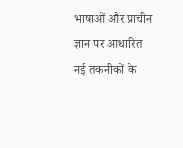भाषाओं और प्राचीन ज्ञान पर आधारित नई तकनीकों के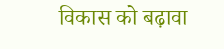विकास को बढ़ावा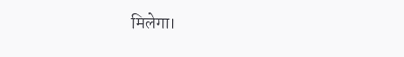मिलेगा।